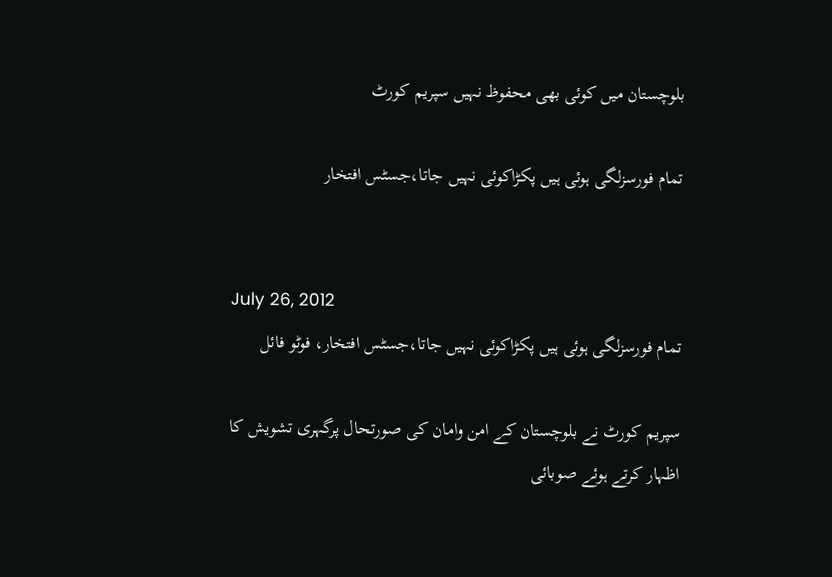بلوچستان میں کوئی بھی محفوظ نہیں سپریم کورٹ

تمام فورسزلگی ہوئی ہیں پکڑاکوئی نہیں جاتا،جسٹس افتخار


July 26, 2012
تمام فورسزلگی ہوئی ہیں پکڑاکوئی نہیں جاتا،جسٹس افتخار، فوٹو فائل

سپریم کورٹ نے بلوچستان کے امن وامان کی صورتحال پرگہری تشویش کا اظہار کرتے ہوئے صوبائی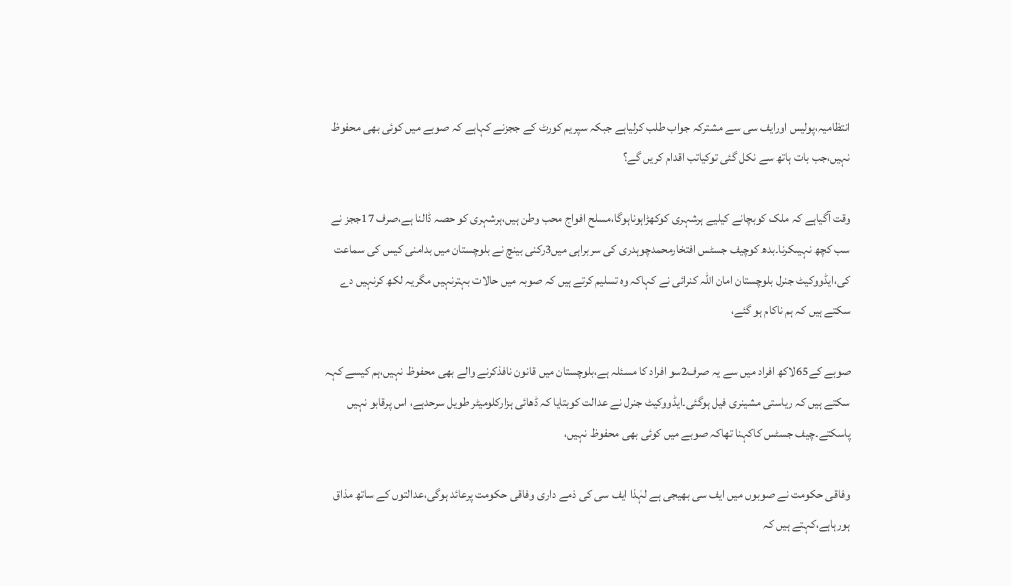انتظامیہ،پولیس اورایف سی سے مشترکہ جواب طلب کرلیاہے جبکہ سپریم کورٹ کے ججزنے کہاہے کہ صوبے میں کوئی بھی محفوظ نہیں،جب بات ہاتھ سے نکل گئی توکیاتب اقدام کریں گے؟

وقت آگیاہے کہ ملک کوبچانے کیلیے ہرشہری کوکھڑاہوناہوگا،مسلح افواج محب وطن ہیں،ہرشہری کو حصہ ڈالنا ہے،صرف 17ججز نے سب کچھ نہیںکرنا۔بدھ کوچیف جسٹس افتخارمحمدچوہدری کی سربراہی میں3رکنی بینچ نے بلوچستان میں بدامنی کیس کی سماعت کی،ایڈووکیٹ جنرل بلوچستان امان اللہ کنرائی نے کہاکہ وہ تسلیم کرتے ہیں کہ صوبہ میں حالات بہترنہیں مگریہ لکھ کرنہیں دے سکتے ہیں کہ ہم ناکام ہو گئے،

صوبے کے65لاکھ افراد میں سے یہ صرف2سو افراد کا مسئلہ ہے،بلوچستان میں قانون نافذکرنے والے بھی محفوظ نہیں،ہم کیسے کہہ سکتے ہیں کہ ریاستی مشینری فیل ہوگئی۔ایڈووکیٹ جنرل نے عدالت کوبتایا کہ ڈھائی ہزارکلومیٹر طویل سرحدہے، اس پرقابو نہیں پاسکتے۔چیف جسٹس کاکہنا تھاکہ صوبے میں کوئی بھی محفوظ نہیں،

وفاقی حکومت نے صوبوں میں ایف سی بھیجی ہے لہٰذا ایف سی کی ذمے داری وفاقی حکومت پرعائد ہوگی،عدالتوں کے ساتھ مذاق ہورہاہے،کہتے ہیں کہ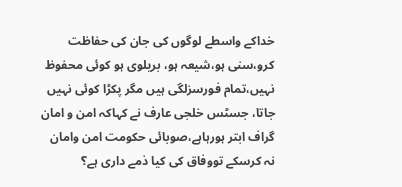خداکے واسطے لوگوں کی جان کی حفاظت کرو،سنی ہو،شیعہ ہو، بریلوی ہو کوئی محفوظ نہیں،تمام فورسزلگی ہیں مگر پکڑا کوئی نہیں جاتا، جسٹس خلجی عارف نے کہاکہ امن و امان گراف ابتر ہورہاہے،صوبائی حکومت امن وامان نہ کرسکے تووفاق کی کیا ذمے داری ہے؟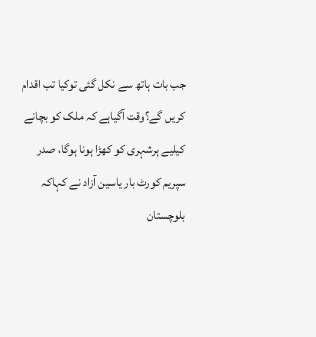جب بات ہاتھ سے نکل گئی توکیا تب اقدام کریں گے؟وقت آگیاہے کہ ملک کو بچانے کیلیے ہرشہری کو کھڑا ہونا ہوگا، صدر سپریم کورٹ بار یاسین آزاد نے کہاکہ بلوچستان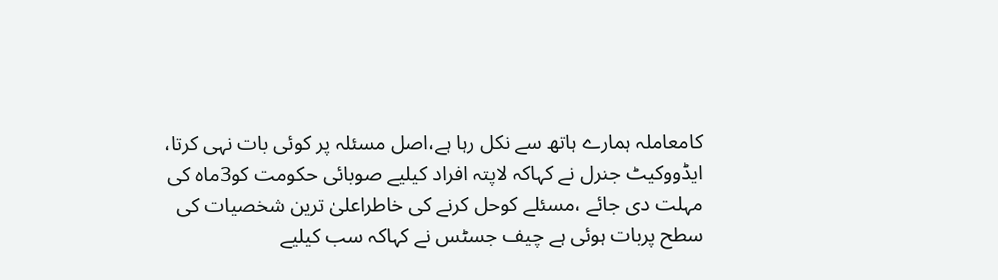کامعاملہ ہمارے ہاتھ سے نکل رہا ہے،اصل مسئلہ پر کوئی بات نہی کرتا، ایڈووکیٹ جنرل نے کہاکہ لاپتہ افراد کیلیے صوبائی حکومت کو3ماہ کی مہلت دی جائے ،مسئلے کوحل کرنے کی خاطراعلیٰ ترین شخصیات کی سطح پربات ہوئی ہے چیف جسٹس نے کہاکہ سب کیلیے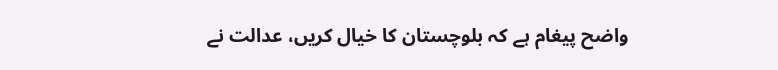واضح پیغام ہے کہ بلوچستان کا خیال کریں، عدالت نے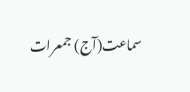سماعت(آج) جمعرات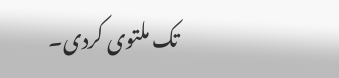تک ملتوی کردی۔